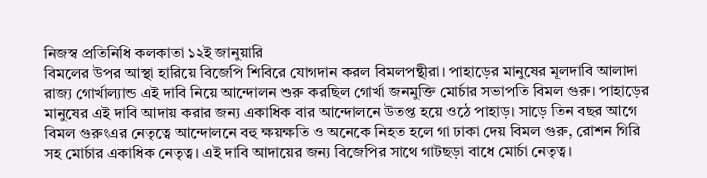নিজস্ব প্রতিনিধি কলকাতা ১২ই জানুয়ারি
বিমলের উপর আস্থা হারিয়ে বিজেপি শিবিরে যোগদান করল বিমলপন্থীরা। পাহাড়ের মানুষের মূলদাবি আলাদা রাজ্য গোর্খাল্যান্ড এই দাবি নিয়ে আন্দোলন শুরু করছিল গোর্খা জনমুক্তি মোর্চার সভাপতি বিমল গুরু। পাহাড়ের মানুষের এই দাবি আদায় করার জন্য একাধিক বার আন্দোলনে উতপ্ত হয়ে ওঠে পাহাড়। সাড়ে তিন বছর আগে বিমল গুরুংএর নেতৃত্বে আন্দোলনে বহু ক্ষয়ক্ষতি ও অনেকে নিহত হলে গা ঢাকা দেয় বিমল গুরু, রোশন গিরি সহ মোর্চার একাধিক নেতৃত্ব। এই দাবি আদায়ের জন্য বিজেপির সাথে গাটছড়া বাধে মোর্চা নেতৃত্ব।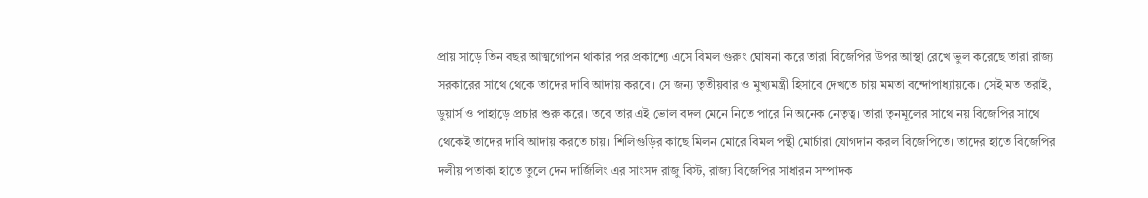প্রায় সাড়ে তিন বছর আত্মগোপন থাকার পর প্রকাশ্যে এসে বিমল গুরুং ঘোষনা করে তারা বিজেপির উপর আস্থা রেখে ভুল করেছে তারা রাজ্য সরকারের সাথে থেকে তাদের দাবি আদায় করবে। সে জন্য তৃতীয়বার ও মুখ্যমন্ত্রী হিসাবে দেখতে চায় মমতা বন্দোপাধ্যায়কে। সেই মত তরাই, ডুয়ার্স ও পাহাড়ে প্রচার শুরু করে। তবে তার এই ভোল বদল মেনে নিতে পারে নি অনেক নেতৃত্ব। তারা তৃনমূলের সাথে নয় বিজেপির সাথে থেকেই তাদের দাবি আদায় করতে চায়। শিলিগুড়ির কাছে মিলন মোরে বিমল পন্থী মোর্চারা যোগদান করল বিজেপিতে। তাদের হাতে বিজেপির দলীয় পতাকা হাতে তুলে দেন দার্জিলিং এর সাংসদ রাজু বিস্ট, রাজ্য বিজেপির সাধারন সম্পাদক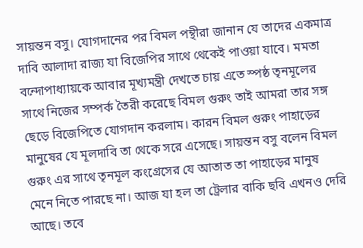সায়ন্তন বসু। যোগদানের পর বিমল পন্থীরা জানান যে তাদের একমাত্র দাবি আলাদা রাজ্য যা বিজেপির সাথে থেকেই পাওয়া যাবে। মমতা বন্দোপাধ্যায়কে আবার মূখ্যমন্ত্রী দেখতে চায় এতে স্পষ্ঠ তৃনমূলের সাথে নিজের সম্পর্ক তৈরী করেছে বিমল গুরুং তাই আমরা তার সঙ্গ ছেড়ে বিজেপিতে যোগদান করলাম। কারন বিমল গুরুং পাহাড়ের মানুষের যে মূলদাবি তা থেকে সরে এসেছে। সায়ন্তন বসু বলেন বিমল গুরুং এর সাথে তৃনমূল কংগ্রেসের যে আতাত তা পাহাড়ের মানুষ মেনে নিতে পারছে না। আজ যা হল তা ট্রেলার বাকি ছবি এখনও দেরি আছে। তবে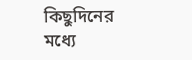কিছুদিনের মধ্যে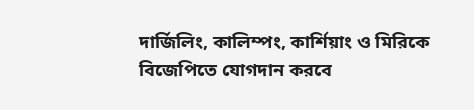দার্জিলিং, কালিম্পং, কার্শিয়াং ও মিরিকে বিজেপিতে যোগদান করবে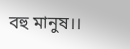বহু মানুষ।।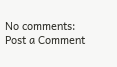No comments:
Post a Comment